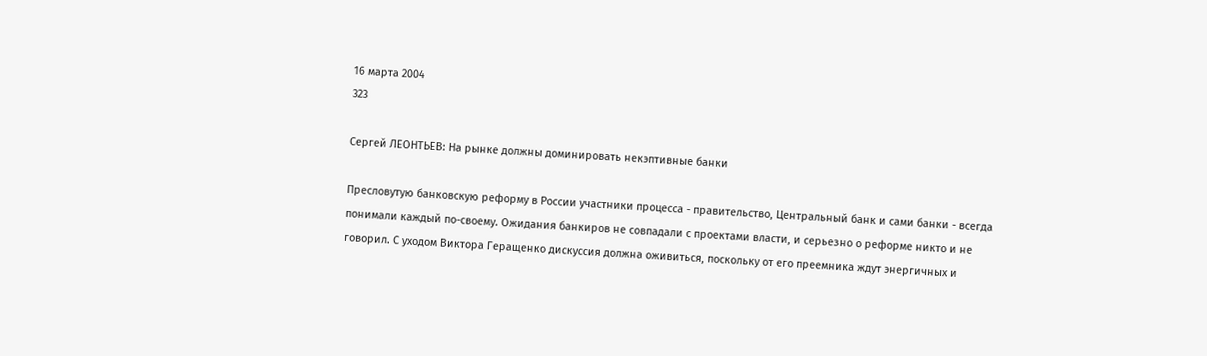16 марта 2004
323

Сергей ЛЕОНТЬЕВ: На рынке должны доминировать некэптивные банки

Пресловутую банковскую реформу в России участники процесса - правительство, Центральный банк и сами банки - всегда понимали каждый по-своему. Ожидания банкиров не совпадали с проектами власти, и серьезно о реформе никто и не говорил. С уходом Виктора Геращенко дискуссия должна оживиться, поскольку от его преемника ждут энергичных и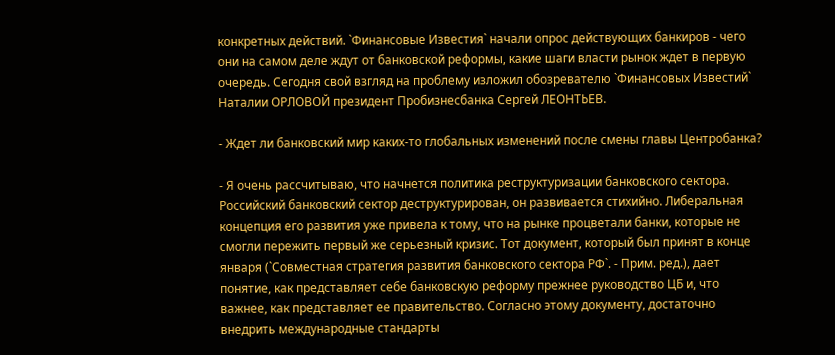конкретных действий. `Финансовые Известия` начали опрос действующих банкиров - чего они на самом деле ждут от банковской реформы, какие шаги власти рынок ждет в первую очередь. Сегодня свой взгляд на проблему изложил обозревателю `Финансовых Известий` Наталии ОРЛОВОЙ президент Пробизнесбанка Сергей ЛЕОНТЬЕВ.

- Ждет ли банковский мир каких-то глобальных изменений после смены главы Центробанка?

- Я очень рассчитываю, что начнется политика реструктуризации банковского сектора. Российский банковский сектор деструктурирован, он развивается стихийно. Либеральная концепция его развития уже привела к тому, что на рынке процветали банки, которые не смогли пережить первый же серьезный кризис. Тот документ, который был принят в конце января (`Совместная стратегия развития банковского сектора РФ`. - Прим. ред.), дает понятие, как представляет себе банковскую реформу прежнее руководство ЦБ и, что важнее, как представляет ее правительство. Согласно этому документу, достаточно внедрить международные стандарты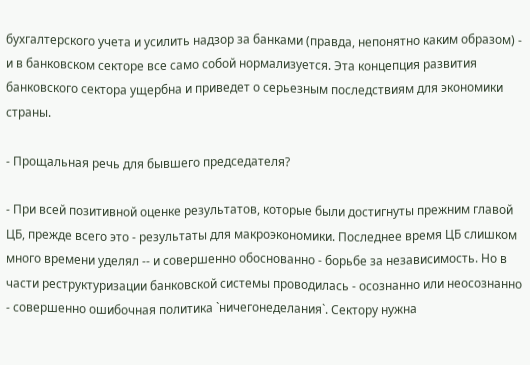бухгалтерского учета и усилить надзор за банками (правда, непонятно каким образом) - и в банковском секторе все само собой нормализуется. Эта концепция развития банковского сектора ущербна и приведет о серьезным последствиям для экономики страны.

- Прощальная речь для бывшего председателя?

- При всей позитивной оценке результатов, которые были достигнуты прежним главой ЦБ, прежде всего это - результаты для макроэкономики. Последнее время ЦБ слишком много времени уделял -- и совершенно обоснованно - борьбе за независимость. Но в части реструктуризации банковской системы проводилась - осознанно или неосознанно - совершенно ошибочная политика `ничегонеделания`. Сектору нужна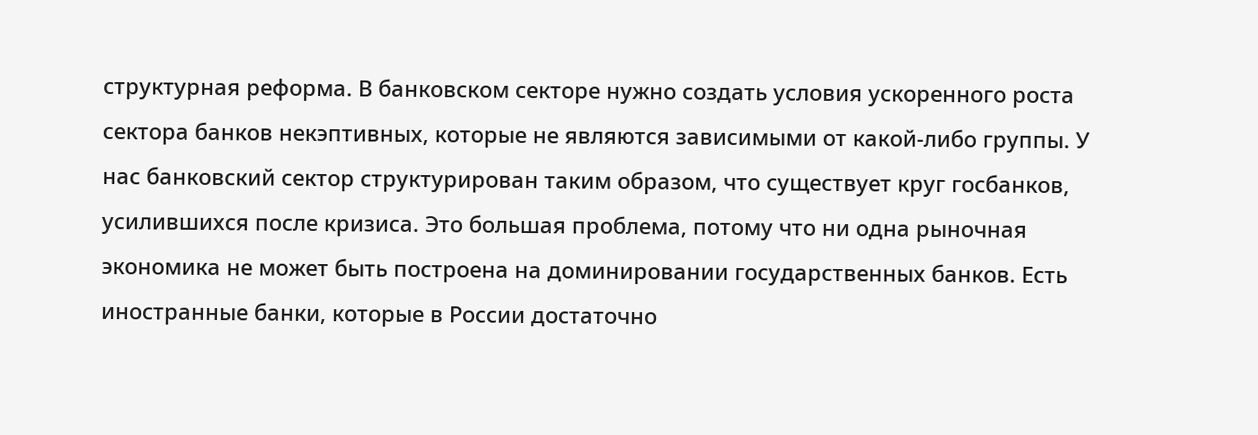структурная реформа. В банковском секторе нужно создать условия ускоренного роста сектора банков некэптивных, которые не являются зависимыми от какой-либо группы. У нас банковский сектор структурирован таким образом, что существует круг госбанков, усилившихся после кризиса. Это большая проблема, потому что ни одна рыночная экономика не может быть построена на доминировании государственных банков. Есть иностранные банки, которые в России достаточно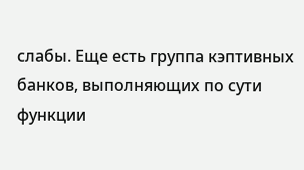слабы. Еще есть группа кэптивных банков, выполняющих по сути функции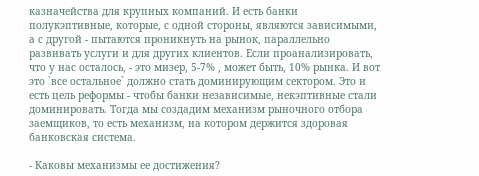казначейства для крупных компаний. И есть банки полукэптивные, которые, с одной стороны, являются зависимыми, а с другой - пытаются проникнуть на рынок, параллельно развивать услуги и для других клиентов. Если проанализировать, что у нас осталось, - это мизер, 5-7% , может быть, 10% рынка. И вот это `все остальное` должно стать доминирующим сектором. Это и есть цель реформы - чтобы банки независимые, некэптивные стали доминировать. Тогда мы создадим механизм рыночного отбора заемщиков, то есть механизм, на котором держится здоровая банковская система.

- Каковы механизмы ее достижения?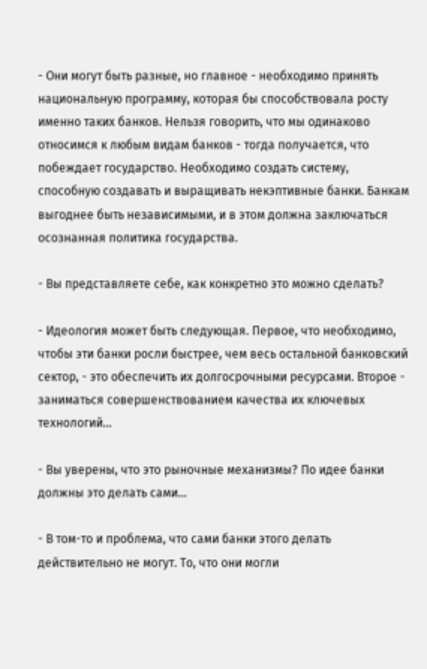- Они могут быть разные, но главное - необходимо принять национальную программу, которая бы способствовала росту именно таких банков. Нельзя говорить, что мы одинаково относимся к любым видам банков - тогда получается, что побеждает государство. Необходимо создать систему, способную создавать и выращивать некэптивные банки. Банкам выгоднее быть независимыми, и в этом должна заключаться осознанная политика государства.

- Вы представляете себе, как конкретно это можно сделать?

- Идеология может быть следующая. Первое, что необходимо, чтобы эти банки росли быстрее, чем весь остальной банковский сектор, - это обеспечить их долгосрочными ресурсами. Второе - заниматься совершенствованием качества их ключевых технологий...

- Вы уверены, что это рыночные механизмы? По идее банки должны это делать сами...

- В том-то и проблема, что сами банки этого делать действительно не могут. То, что они могли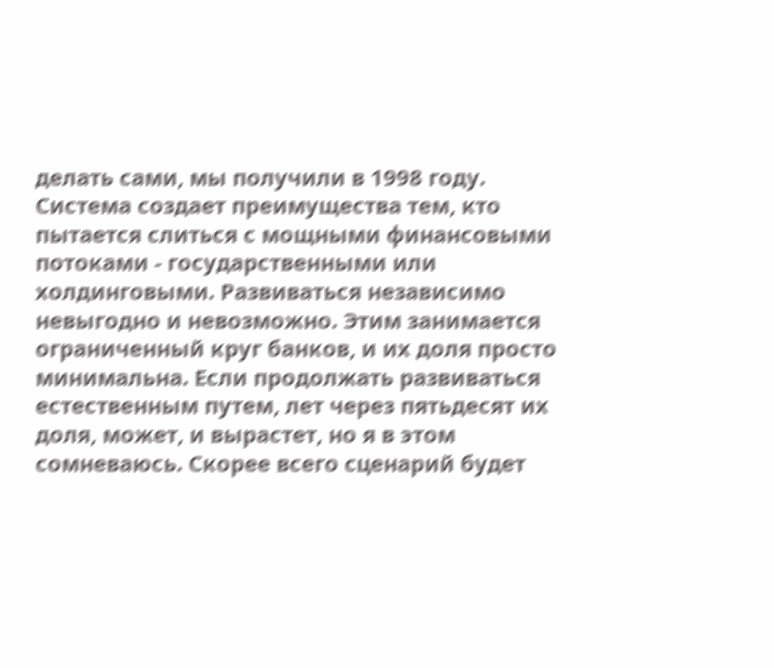делать сами, мы получили в 1998 году. Система создает преимущества тем, кто пытается слиться с мощными финансовыми потоками - государственными или холдинговыми. Развиваться независимо невыгодно и невозможно. Этим занимается ограниченный круг банков, и их доля просто минимальна. Если продолжать развиваться естественным путем, лет через пятьдесят их доля, может, и вырастет, но я в этом сомневаюсь. Скорее всего сценарий будет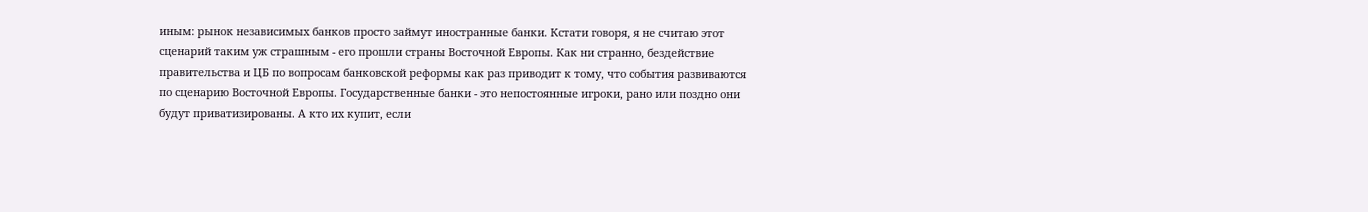иным: рынок независимых банков просто займут иностранные банки. Кстати говоря, я не считаю этот сценарий таким уж страшным - его прошли страны Восточной Европы. Как ни странно, бездействие правительства и ЦБ по вопросам банковской реформы как раз приводит к тому, что события развиваются по сценарию Восточной Европы. Государственные банки - это непостоянные игроки, рано или поздно они будут приватизированы. А кто их купит, если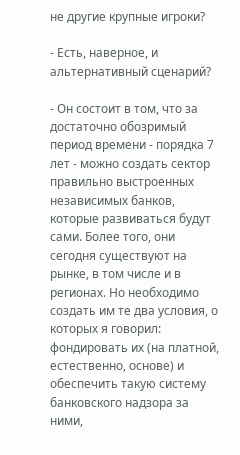не другие крупные игроки?

- Есть, наверное, и альтернативный сценарий?

- Он состоит в том, что за достаточно обозримый период времени - порядка 7 лет - можно создать сектор правильно выстроенных независимых банков, которые развиваться будут сами. Более того, они сегодня существуют на рынке, в том числе и в регионах. Но необходимо создать им те два условия, о которых я говорил: фондировать их (на платной, естественно, основе) и обеспечить такую систему банковского надзора за ними,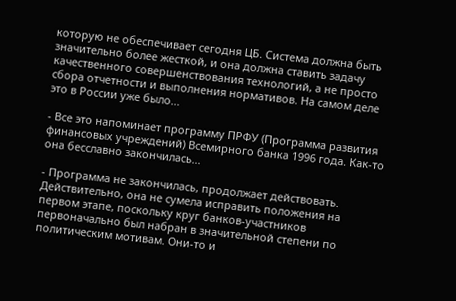которую не обеспечивает сегодня ЦБ. Система должна быть значительно более жесткой, и она должна ставить задачу качественного совершенствования технологий, а не просто сбора отчетности и выполнения нормативов. На самом деле это в России уже было...

- Все это напоминает программу ПРФУ (Программа развития финансовых учреждений) Всемирного банка 1996 года. Как-то она бесславно закончилась...

- Программа не закончилась, продолжает действовать. Действительно, она не сумела исправить положения на первом этапе, поскольку круг банков-участников первоначально был набран в значительной степени по политическим мотивам. Они-то и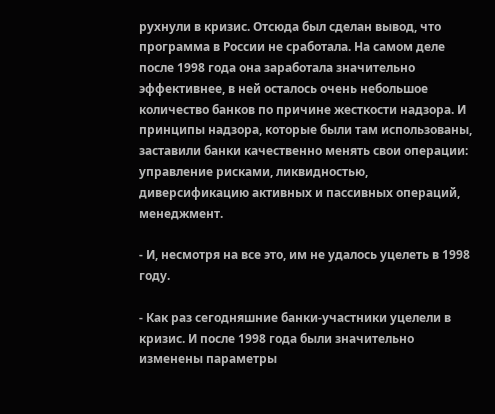рухнули в кризис. Отсюда был сделан вывод, что программа в России не сработала. На самом деле после 1998 года она заработала значительно эффективнее, в ней осталось очень небольшое количество банков по причине жесткости надзора. И принципы надзора, которые были там использованы, заставили банки качественно менять свои операции: управление рисками, ликвидностью, диверсификацию активных и пассивных операций, менеджмент.

- И, несмотря на все это, им не удалось уцелеть в 1998 году.

- Как раз сегодняшние банки-участники уцелели в кризис. И после 1998 года были значительно изменены параметры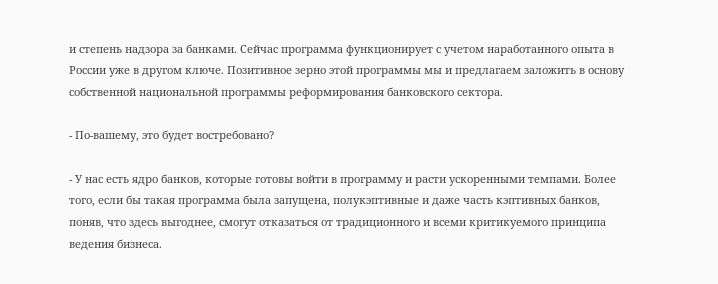и степень надзора за банками. Сейчас программа функционирует с учетом наработанного опыта в России уже в другом ключе. Позитивное зерно этой программы мы и предлагаем заложить в основу собственной национальной программы реформирования банковского сектора.

- По-вашему, это будет востребовано?

- У нас есть ядро банков, которые готовы войти в программу и расти ускоренными темпами. Более того, если бы такая программа была запущена, полукэптивные и даже часть кэптивных банков, поняв, что здесь выгоднее, смогут отказаться от традиционного и всеми критикуемого принципа ведения бизнеса.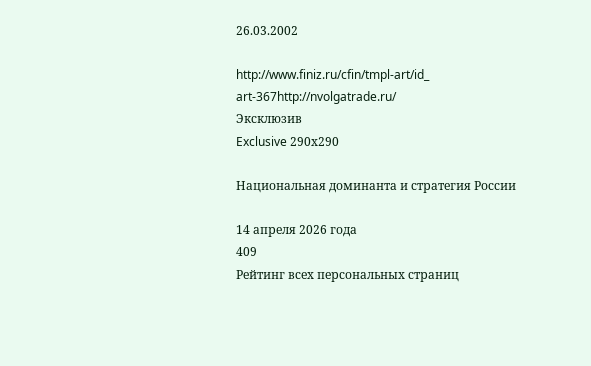26.03.2002

http://www.finiz.ru/cfin/tmpl-art/id_ art-367http://nvolgatrade.ru/
Эксклюзив
Exclusive 290х290

Национальная доминанта и стратегия России

14 апреля 2026 года
409
Рейтинг всех персональных страниц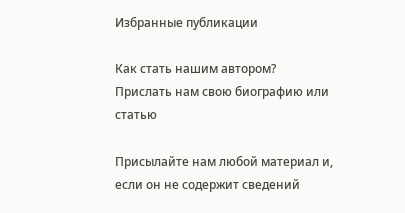Избранные публикации

Как стать нашим автором?
Прислать нам свою биографию или статью

Присылайте нам любой материал и, если он не содержит сведений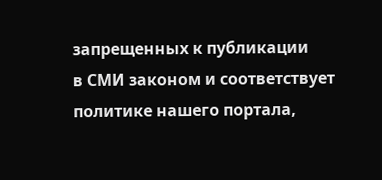запрещенных к публикации
в СМИ законом и соответствует политике нашего портала,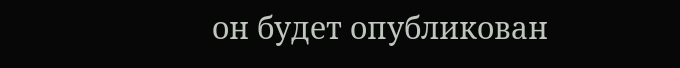он будет опубликован